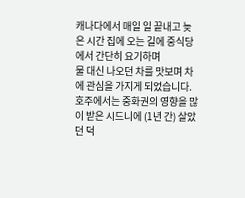캐나다에서 매일 일 끝내고 늦은 시간 집에 오는 길에 중식당에서 간단히 요기하며
물 대신 나오던 차를 맛보며 차에 관심을 가지게 되었습니다.
호주에서는 중화권의 영향을 많이 받은 시드니에 (1년 간) 살았던 덕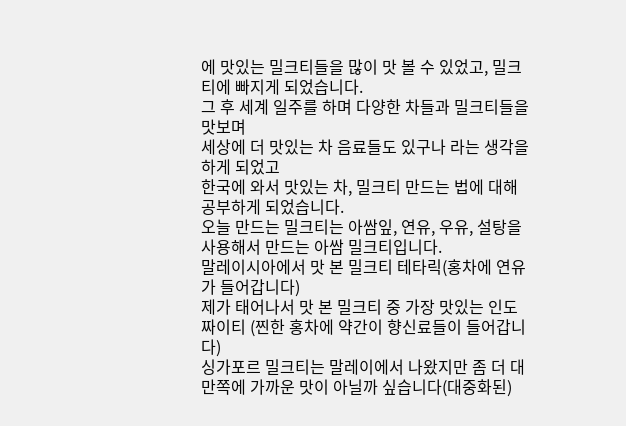에 맛있는 밀크티들을 많이 맛 볼 수 있었고, 밀크티에 빠지게 되었습니다.
그 후 세계 일주를 하며 다양한 차들과 밀크티들을 맛보며
세상에 더 맛있는 차 음료들도 있구나 라는 생각을 하게 되었고
한국에 와서 맛있는 차, 밀크티 만드는 법에 대해 공부하게 되었습니다.
오늘 만드는 밀크티는 아쌈잎, 연유, 우유, 설탕을 사용해서 만드는 아쌈 밀크티입니다.
말레이시아에서 맛 본 밀크티 테타릭(홍차에 연유가 들어갑니다)
제가 태어나서 맛 본 밀크티 중 가장 맛있는 인도 짜이티 (찐한 홍차에 약간이 향신료들이 들어갑니다)
싱가포르 밀크티는 말레이에서 나왔지만 좀 더 대만쪽에 가까운 맛이 아닐까 싶습니다(대중화된)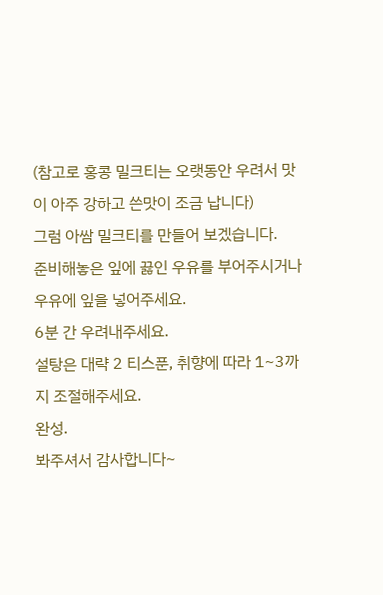(참고로 홍콩 밀크티는 오랫동안 우려서 맛이 아주 강하고 쓴맛이 조금 납니다)
그럼 아쌈 밀크티를 만들어 보겠습니다.
준비해놓은 잎에 끓인 우유를 부어주시거나 우유에 잎을 넣어주세요.
6분 간 우려내주세요.
설탕은 대략 2 티스푼, 취향에 따라 1~3까지 조절해주세요.
완성.
봐주셔서 감사합니다~